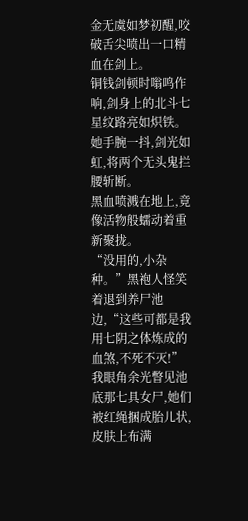金无虞如梦初醒,咬破舌尖喷出一口精血在剑上。
铜钱剑顿时嗡鸣作响,剑身上的北斗七星纹路亮如炽铁。
她手腕一抖,剑光如虹,将两个无头鬼拦腰斩断。
黑血喷溅在地上,竟像活物般蠕动着重新聚拢。
“没用的,小杂种。”黑袍人怪笑着退到养尸池边,“这些可都是我用七阴之体炼成的血煞,不死不灭!”
我眼角余光瞥见池底那七具女尸,她们被红绳捆成胎儿状,皮肤上布满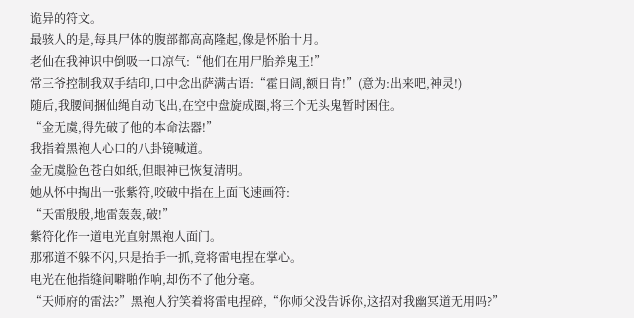诡异的符文。
最骇人的是,每具尸体的腹部都高高隆起,像是怀胎十月。
老仙在我神识中倒吸一口凉气:“他们在用尸胎养鬼王!”
常三爷控制我双手结印,口中念出萨满古语:“霍日阔,额日肯!”(意为:出来吧,神灵!)
随后,我腰间捆仙绳自动飞出,在空中盘旋成圈,将三个无头鬼暂时困住。
“金无虞,得先破了他的本命法器!”
我指着黑袍人心口的八卦镜喊道。
金无虞脸色苍白如纸,但眼神已恢复清明。
她从怀中掏出一张紫符,咬破中指在上面飞速画符:
“天雷殷殷,地雷轰轰,破!”
紫符化作一道电光直射黑袍人面门。
那邪道不躲不闪,只是抬手一抓,竟将雷电捏在掌心。
电光在他指缝间噼啪作响,却伤不了他分毫。
“天师府的雷法?”黑袍人狞笑着将雷电捏碎,“你师父没告诉你,这招对我幽冥道无用吗?”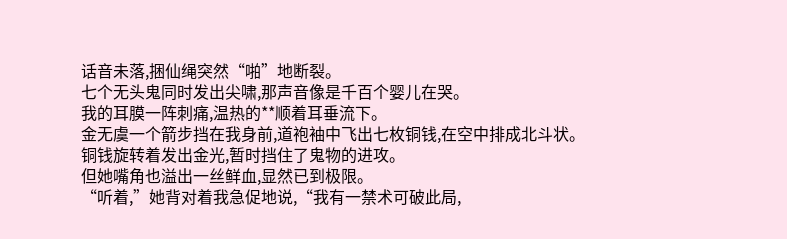话音未落,捆仙绳突然“啪”地断裂。
七个无头鬼同时发出尖啸,那声音像是千百个婴儿在哭。
我的耳膜一阵刺痛,温热的**顺着耳垂流下。
金无虞一个箭步挡在我身前,道袍袖中飞出七枚铜钱,在空中排成北斗状。
铜钱旋转着发出金光,暂时挡住了鬼物的进攻。
但她嘴角也溢出一丝鲜血,显然已到极限。
“听着,”她背对着我急促地说,“我有一禁术可破此局,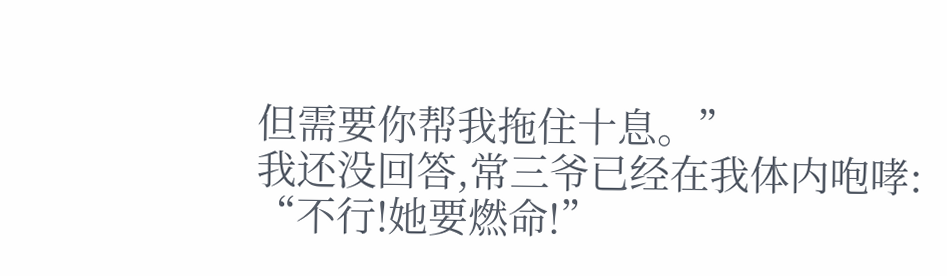但需要你帮我拖住十息。”
我还没回答,常三爷已经在我体内咆哮:
“不行!她要燃命!”